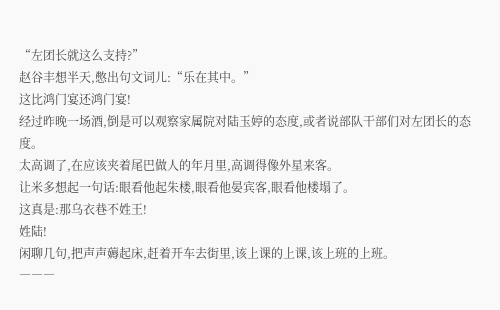“左团长就这么支持?”
赵谷丰想半天,憋出句文词儿:“乐在其中。”
这比鸿门宴还鸿门宴!
经过昨晚一场酒,倒是可以观察家属院对陆玉婷的态度,或者说部队干部们对左团长的态度。
太高调了,在应该夹着尾巴做人的年月里,高调得像外星来客。
让米多想起一句话:眼看他起朱楼,眼看他晏宾客,眼看他楼塌了。
这真是:那乌衣巷不姓王!
姓陆!
闲聊几句,把声声薅起床,赶着开车去街里,该上课的上课,该上班的上班。
―――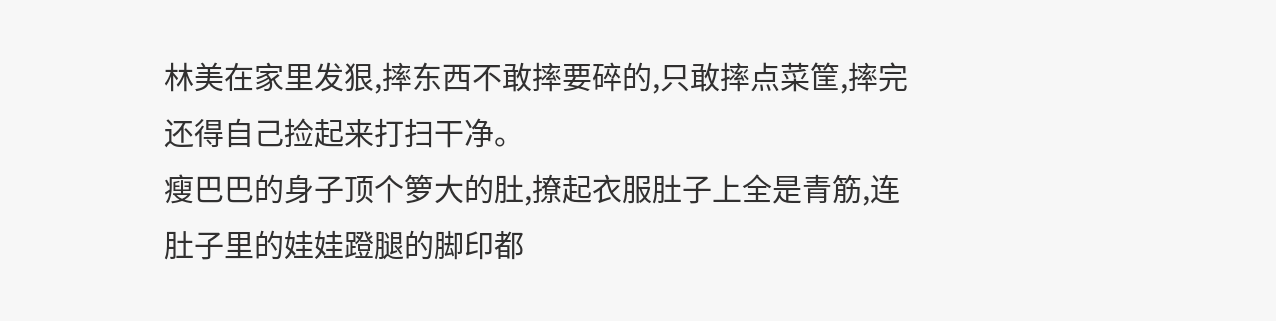林美在家里发狠,摔东西不敢摔要碎的,只敢摔点菜筐,摔完还得自己捡起来打扫干净。
瘦巴巴的身子顶个箩大的肚,撩起衣服肚子上全是青筋,连肚子里的娃娃蹬腿的脚印都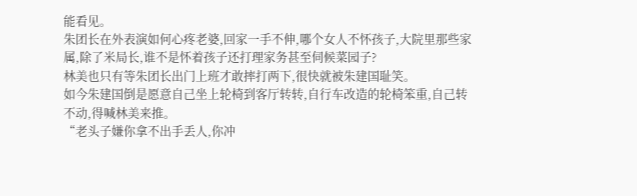能看见。
朱团长在外表演如何心疼老婆,回家一手不伸,哪个女人不怀孩子,大院里那些家属,除了米局长,谁不是怀着孩子还打理家务甚至伺候菜园子?
林美也只有等朱团长出门上班才敢摔打两下,很快就被朱建国耻笑。
如今朱建国倒是愿意自己坐上轮椅到客厅转转,自行车改造的轮椅笨重,自己转不动,得喊林美来推。
“老头子嫌你拿不出手丢人,你冲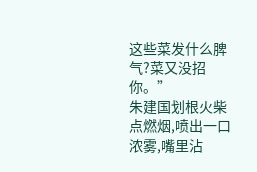这些菜发什么脾气?菜又没招你。”
朱建国划根火柴点燃烟,喷出一口浓雾,嘴里沾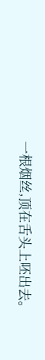一根烟丝,顶在舌头上呸出去。